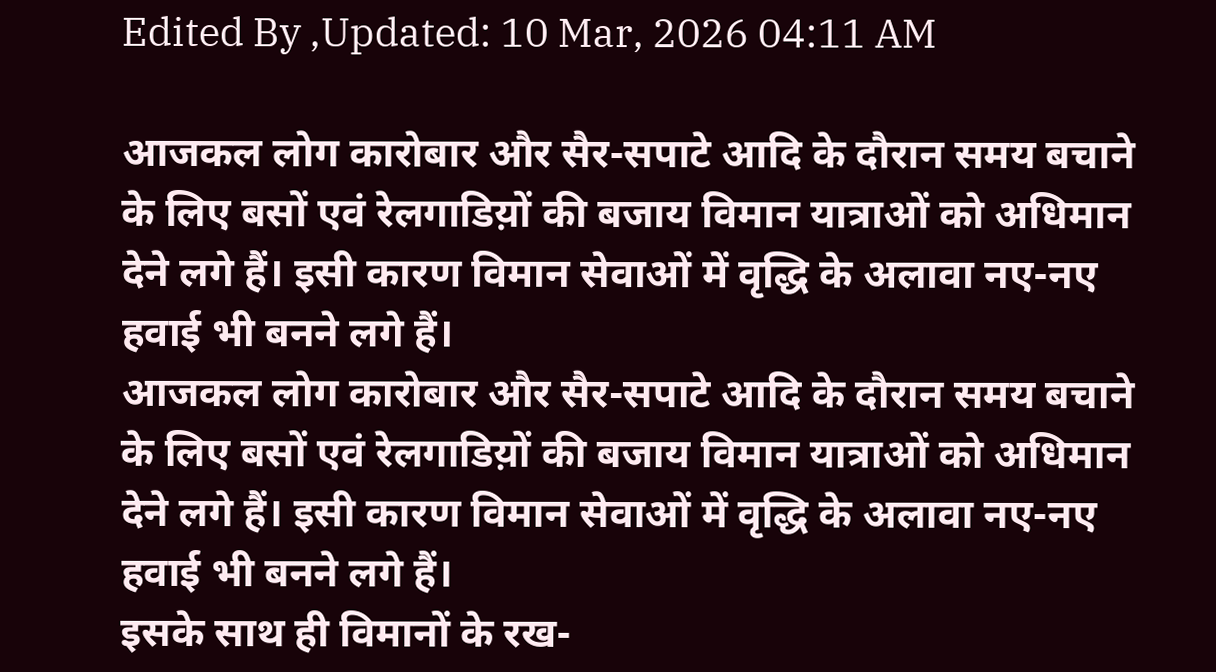Edited By ,Updated: 10 Mar, 2026 04:11 AM

आजकल लोग कारोबार और सैर-सपाटे आदि के दौरान समय बचाने के लिए बसों एवं रेलगाडिय़ों की बजाय विमान यात्राओं को अधिमान देने लगे हैं। इसी कारण विमान सेवाओं में वृद्धि के अलावा नए-नए हवाई भी बनने लगे हैं।
आजकल लोग कारोबार और सैर-सपाटे आदि के दौरान समय बचाने के लिए बसों एवं रेलगाडिय़ों की बजाय विमान यात्राओं को अधिमान देने लगे हैं। इसी कारण विमान सेवाओं में वृद्धि के अलावा नए-नए हवाई भी बनने लगे हैं।
इसके साथ ही विमानों के रख-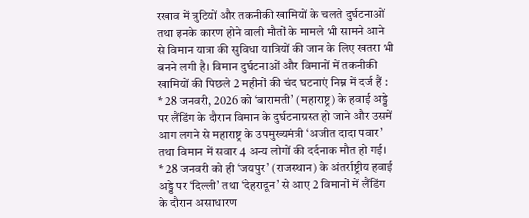रखाव में त्रुटियों और तकनीकी खामियों के चलते दुर्घटनाओं तथा इनके कारण होने वाली मौतों के मामले भी सामने आने से विमान यात्रा की सुविधा यात्रियों की जान के लिए खतरा भी बनने लगी है। विमान दुर्घटनाओं और विमानों में तकनीकी खामियों की पिछले 2 महीनों की चंद घटनाएं निम्न में दर्ज हैं :
* 28 जनवरी, 2026 को ‘बारामती’ (महाराष्ट्र) के हवाई अड्डे पर लैंडिंग के दौरान विमान के दुर्घटनाग्रस्त हो जाने और उसमें आग लगने से महाराष्ट्र के उपमुख्यमंत्री ‘अजीत दादा पवार’ तथा विमान में सवार 4 अन्य लोगों की दर्दनाक मौत हो गई।
* 28 जनवरी को ही ‘जयपुर’ (राजस्थान) के अंतर्राष्ट्रीय हवाई अड्डे पर ‘दिल्ली’ तथा ‘देहरादून’ से आए 2 विमानों में लैंडिंग के दौरान असाधारण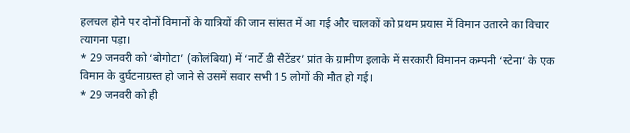हलचल होने पर दोनों विमानों के यात्रियों की जान सांसत में आ गई और चालकों को प्रथम प्रयास में विमान उतारने का विचार त्यागना पड़ा।
* 29 जनवरी को ‘बोगोटा’ (कोलंबिया) में ‘नार्टे डी सैटेंडर’ प्रांत के ग्रामीण इलाके में सरकारी विमानन कम्पनी ‘स्टेना’ के एक विमान के दुर्घटनाग्रस्त हो जाने से उसमें सवार सभी 15 लोगों की मौत हो गई।
* 29 जनवरी को ही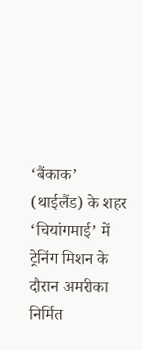‘बैंकाक’ (थाईलैंड) के शहर ‘चियांगमाई’ में ट्रेनिंग मिशन के दौरान अमरीका निर्मित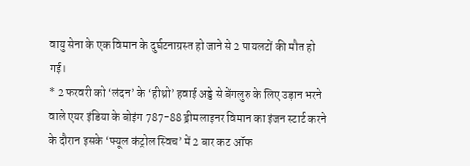वायु सेना के एक विमान के दुर्घटनाग्रस्त हो जाने से 2 पायलटों की मौत हो गई।
* 2 फरवरी को ‘लंदन’ के ‘हीथ्रो’ हवाई अड्डे से बेंगलुरु के लिए उड़ान भरने वाले एयर इंडिया के बोइंग 787-88 ड्रीमलाइनर विमान का इंजन स्टार्ट करने के दौरान इसके ‘फ्यूल कंट्रोल स्विच’ में 2 बार कट ऑफ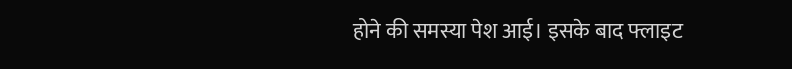होने की समस्या पेश आई। इसके बाद फ्लाइट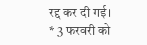रद्द कर दी गई।
* 3 फरवरी को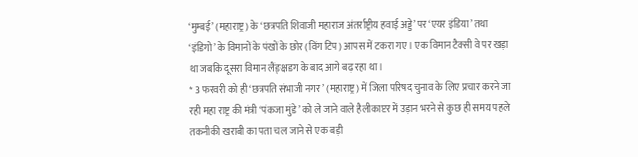‘मुम्बई’ (महाराष्ट्र) के ‘छत्रपति शिवाजी महाराज अंतर्राष्ट्रीय हवाई अड्डे’ पर ‘एयर इंडिया’ तथा ‘इंडिगो’ के विमानों के पंखों के छोर (विंग टिप) आपस में टकरा गए। एक विमान टैक्सी वे पर खड़ा था जबकि दूसरा विमान लैंङ्क्षडग के बाद आगे बढ़ रहा था।
* 3 फरवरी को ही ‘छत्रपति संभाजी नगर’ (महाराष्ट्र) में जिला परिषद चुनाव के लिए प्रचार करने जा रही महा राष्ट्र की मंत्री ‘पंकजा मुंडे’ को ले जाने वाले हैलीकाप्टर में उड़ान भरने से कुछ ही समय पहले तकनीकी खराबी का पता चल जाने से एक बड़ी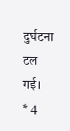दुर्घटना टल गई।
* 4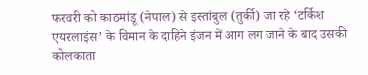फरवरी को काठमांडू (नेपाल) से इस्तांबुल (तुर्की) जा रहे ‘टर्किश एयरलाइंस’ के विमान के दाहिने इंजन में आग लग जाने के बाद उसकी कोलकाता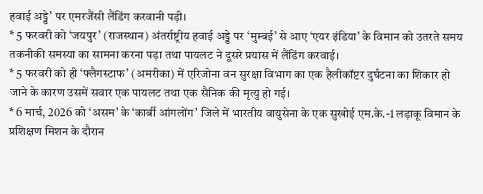हवाई अड्डे’ पर एमरजैंसी लैंडिंग करवानी पड़ी।
* 5 फरवरी को ‘जयपुर’ (राजस्थान) अंतर्राष्ट्रीय हवाई अड्डे पर ‘मुम्बई’ से आए ‘एयर इंडिया’ के विमान को उतरते समय तकनीकी समस्या का सामना करना पड़ा तथा पायलट ने दूसरे प्रयास में लैंडिंग करवाई।
* 5 फरवरी को ही ‘फ्लैगस्टाफ’ (अमरीका) में एरिजोना वन सुरक्षा विभाग का एक हैलीकॉप्टर दुर्घटना का शिकार हो जाने के कारण उसमें सवार एक पायलट तथा एक सैनिक की मृत्यु हो गई।
* 6 मार्च, 2026 को ‘असम’ के ‘कार्बी आंगलोंग’ जिले में भारतीय वायुसेना के एक सुखोई एम.के.-1 लड़ाकू विमान के प्रशिक्षण मिशन के दौरान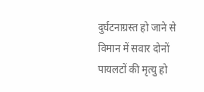दुर्घटनाग्रस्त हो जाने से विमान में सवार दोनों पायलटों की मृत्यु हो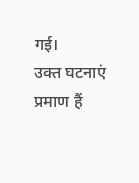गई।
उक्त घटनाएं प्रमाण हैं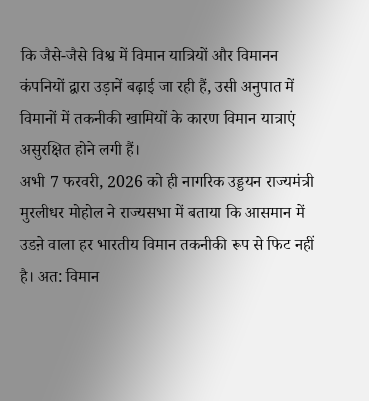कि जैसे-जैसे विश्व में विमान यात्रियों और विमानन कंपनियों द्वारा उड़ानें बढ़ाई जा रही हैं, उसी अनुपात में विमानों में तकनीकी खामियों के कारण विमान यात्राएं असुरक्षित होने लगी हैं।
अभी 7 फरवरी, 2026 को ही नागरिक उड्डयन राज्यमंत्री मुरलीधर मोहोल ने राज्यसभा में बताया कि आसमान में उडऩे वाला हर भारतीय विमान तकनीकी रूप से फिट नहीं है। अत: विमान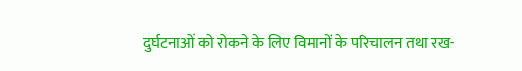दुर्घटनाओं को रोकने के लिए विमानों के परिचालन तथा रख-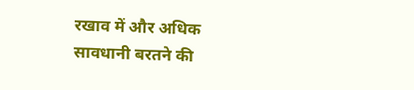रखाव में और अधिक सावधानी बरतने की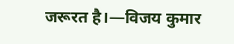जरूरत है।—विजय कुमार